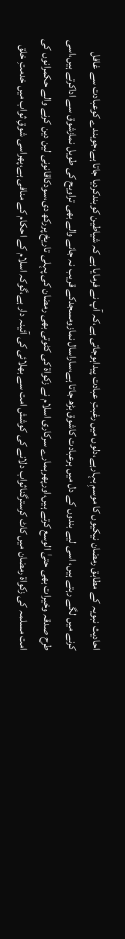احادیث نبویہ کے مطابق رمضان نیکیوں کا موسمِ بہارہے،دلوں میں رغبتِ عبادت پیداہوجاتی ہے،کہ آپ نے فرمایا ہے کہ شیاطین کوبندکردیا جاتا ہے،جوبندے کوعبادت سے غافل کرنے میں لگے رہتے ہیں، اسی لیے بندوں کے دل میں ہرعبادت کاشوق بڑھ جاتا ہے،ساراسال نمازومسجدکے قریب نہ جانے والے بھی تراویح کی طویل نمازشوق سے اداکرتے ہیں،اسی طرح صدقہ وخیرات بھی حتیٰ الوسع کرتے ہیں،اورپھرہمارے سرکاری اسلام نے زکواۃ کی کٹوتی بھی رمضان کی پہلی تاریخ پررکھ دی،سودکاقانونی لین دین کرنے والے حکمرانوں کی امت مسلمہ کی زکواۃ رمضان میں کاٹ کرسترگناثواب دلانے کی کوشش امت سے بھلائی کی آئینہ دار ہے،گوکہ اسلام کے احکام کے منافی ہے،پھراسی شوقِ ثواب میں خدمتِ خلق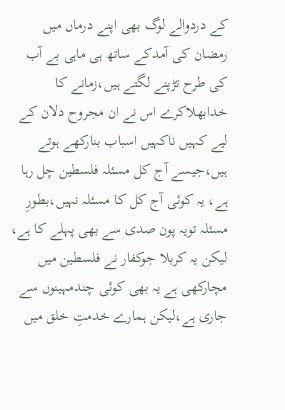کے دردوالے لوگ بھی اپنے درماں میں رمضان کی آمدکے ساتھ ہی ماہی بے آب کی طرح تڑپنے لگتے ہیں،زمانے کا خدابھلاکرے اس نے ان مجروح دلان کے لیے کہیں ناکہیں اسباب بنارکھے ہوتے ہیں،جیسے آج کل مسئلہ فلسطین چل رہا ہے، یہ کوئی آج کل کا مسئلہ نہیں،بطورِ مسئلہ تویہ پون صدی سے بھی پہلے کا ہے، لیکن یہ کربلا جوکفار نے فلسطین میں مچارکھی ہے یہ بھی کوئی چندمہینوں سے جاری ہے،لیکن ہمارے خدمتِ خلق میں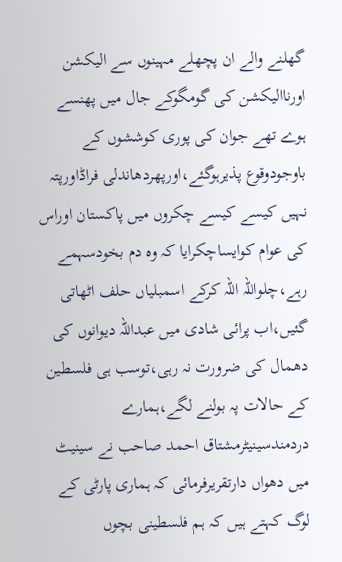گھلنے والے ان پچھلے مہینوں سے الیکشن اورناالیکشن کی گومگوکے جال میں پھنسے ہوے تھے جوان کی پوری کوششوں کے باوجودوقوع پذیرہوگئے،اورپھردھاندلی فراڈاورپتہ نہیں کیسے کیسے چکروں میں پاکستان اوراس کی عوام کوایساچکرایا کہ وہ دم بخودسہمے رہے،چلواللہ اللہ کرکے اسمبلیاں حلف اٹھاتی گئیں،اب پرائی شادی میں عبداللہ دیوانوں کی دھمال کی ضرورت نہ رہی،توسب ہی فلسطین کے حالات پہ بولنے لگے،ہمارے دردمندسینیٹرمشتاق احمد صاحب نے سینیٹ میں دھواں دارتقریرفرمائی کہ ہماری پارٹی کے لوگ کہتے ہیں کہ ہم فلسطینی بچوں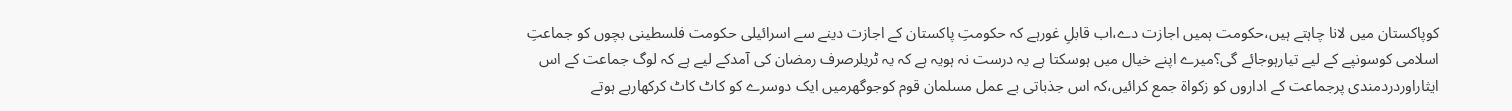کوپاکستان میں لانا چاہتے ہیں،حکومت ہمیں اجازت دے،اب قابلِ غورہے کہ حکومتِ پاکستان کے اجازت دینے سے اسرائیلی حکومت فلسطینی بچوں کو جماعتِ اسلامی کوسونپے کے لیے تیارہوجائے گی؟میرے اپنے خیال میں ہوسکتا ہے یہ درست نہ ہویہ ہے کہ یہ ٹریلرصرف رمضان کی آمدکے لیے ہے کہ لوگ جماعت کے اس ایثاراوردردمندی پرجماعت کے اداروں کو زکواۃ جمع کرائیں،کہ اس جذباتی بے عمل مسلمان قوم کوجوگھرمیں ایک دوسرے کو کاٹ کاٹ کرکھارہے ہوتے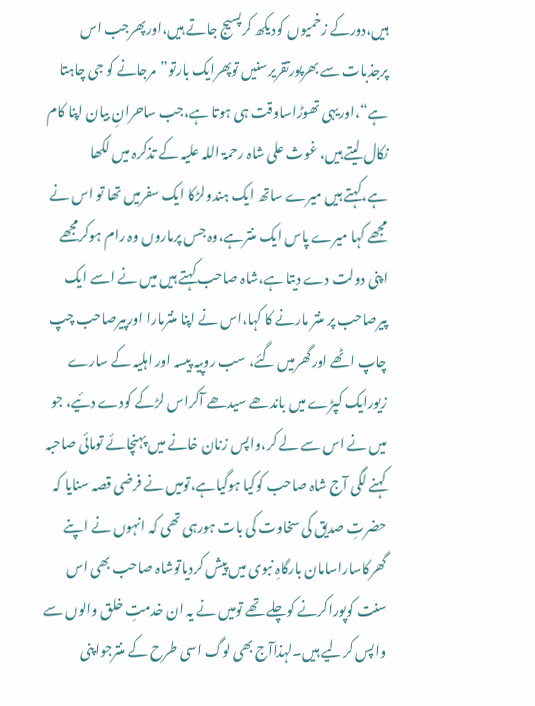ہیں،دورکے زخمیوں کودیکھ کرپسیج جاتے ہیں،اورپھرجب اس پرجذبات سے بھرپورتقریرسنیں توپھرایک بارتو”مرجانے کو جی چاہتا ہے“،اوریہی تھوڑاساوقت ہی ہوتا ہے،جب ساحرانِ بیان اپنا کام نکال لیتے ہیں، غوث علی شاہ رحمۃ اللہ علیہ کے تذکرہ میں لکھا ہے،کہتے ہیں میرے ساتھ ایک ہندولڑکا ایک سفرمیں تھا تو اس نے مجھے کہا میرے پاس ایک منترہے،وہ جس پرماروں وہ رام ہوکرمجھے اپنی دولت دے دیتا ہے،شاہ صاحب کہتے ہیں میں نے اسے ایک پیرصاحب پر منتر مارنے کا کہا،اس نے اپنا منترمارا اورپیرصاحب چپ چاپ اٹھے اورگھرمیں گئے، سب روپیہ پیسہ اور اہلیہ کے سارے زیورایک کپڑے میں باندھے سیدھے آکراس لڑکے کودے دئیے، جو میں نے اس سے لے کر،واپس زنان خانے میں پہنچائے تومائی صاحبہ کہنے لگی آج شاہ صاحب کوکیا ہوگیاہے،تومیں نے فرضی قصہ سنایا کہ حضرتِ صدیق کی سخاوت کی بات ہورہی تھی کہ انہوں نے اپنے گھرکاساراسامان بارگاہِ نبوی میں پیش کردیاتوشاہ صاحب بھی اس سنت کوپوراکرنے کوچلے تھے تومیں نے یہ ان خدمتِ خلق والوں سے واپس کرلیے ہیں۔لہذاآج بھی لوگ اسی طرح کے منترجواپنی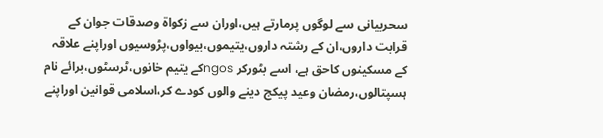سحربیانی سے لوگوں پرمارتے ہیں،اوران سے زکواۃ وصدقات جوان کے قرابت داروں،ان کے رشتہ داروں،یتیموں،بیواوں،پڑوسیوں اوراپنے علاقہ کے مسکینوں کاحق ہے، اسے بٹورکر ngosکے یتیم خانوں،ٹرسٹوں،برائے نام ہسپتالوں،رمضان وعید پیکج دینے والوں کودے کر،اسلامی قوانین اوراپنے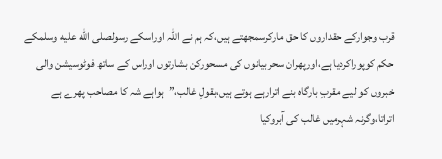قرب وجوارکے حقداروں کا حق مارکرسمجھتے ہیں،کہ ہم نے اللہ اوراسکے رسولصلى الله عليه وسلمکے حکم کوپوراکردیا ہے،اورپھران سحربیانوں کی مسحورکن بشارتوں اوراس کے ساتھ فوٹوسیشن والی خبروں کو لیے مقربِ بارگاہ بنے اترارہے ہوتے ہیں،بقولِ غالب،”ہواہے شہ کا مصاحب پھرے ہے اتراتا،وگرنہ شہرمیں غالب کی آبروکیا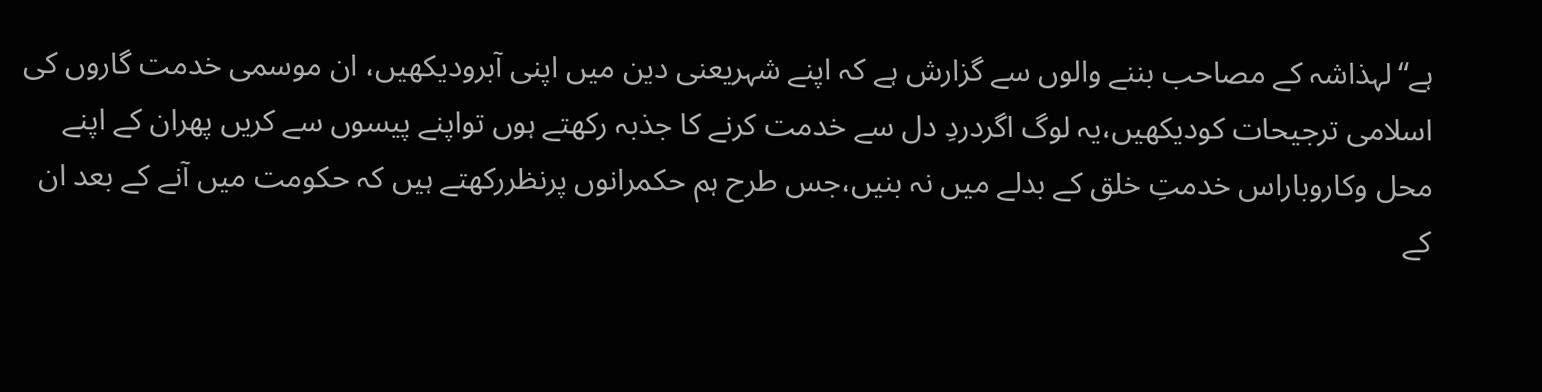ہے“لہذاشہ کے مصاحب بننے والوں سے گزارش ہے کہ اپنے شہریعنی دین میں اپنی آبرودیکھیں، ان موسمی خدمت گاروں کی اسلامی ترجیحات کودیکھیں،یہ لوگ اگردردِ دل سے خدمت کرنے کا جذبہ رکھتے ہوں تواپنے پیسوں سے کریں پھران کے اپنے محل وکاروباراس خدمتِ خلق کے بدلے میں نہ بنیں،جس طرح ہم حکمرانوں پرنظررکھتے ہیں کہ حکومت میں آنے کے بعد ان کے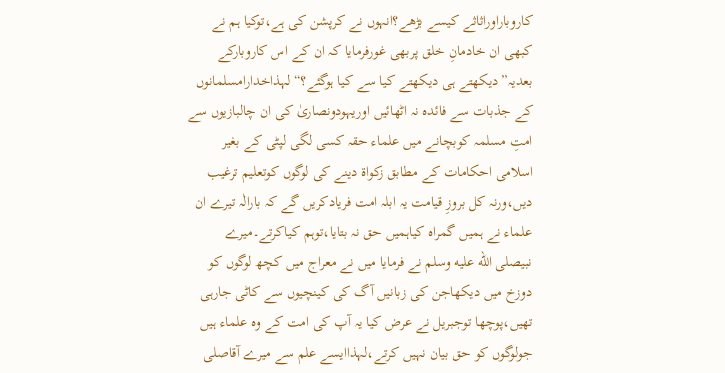کاروباراوراثاثے کیسے بڑھے؟انہوں نے کرپشن کی ہے،توکیا ہم نے کبھی ان خادمانِ خلق پربھی غورفرمایا کہ ان کے اس کاروبارکے بعدیہ”دیکھتے ہی دیکھتے کیا سے کیا ہوگئے؟“لہذاخدارامسلمانوں کے جذبات سے فائدہ نہ اٹھائیں اوریہودونصاریٰ کی ان چالبازیوں سے امتِ مسلمہ کوبچانے میں علماء حقہ کسی لگی لپٹی کے بغیر اسلامی احکامات کے مطابق زکواۃ دینے کی لوگوں کوتعلیم ترغیب دیں،ورنہ کل بروزِ قیامت یہ ابلہ امت فریادکریں گے کہ بارالٰہ تیرے ان علماء نے ہمیں گمراہ کیاہمیں حق نہ بتایا،توہم کیاکرتے۔میرے نبیصلى الله عليه وسلم نے فرمایا میں نے معراج میں کچھ لوگوں کو دوزخ میں دیکھاجن کی زبانیں آگ کی کینچیوں سے کاٹی جارہی تھیں،پوچھا توجبریل نے عرض کیا یہ آپ کی امت کے وہ علماء ہیں جولوگوں کو حق بیان نہیں کرتے،لہذاایسے علم سے میرے آقاصلى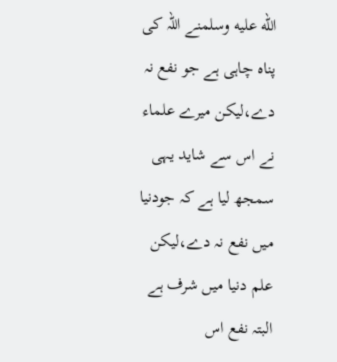الله عليه وسلمنے اللہ کی پناہ چاہی ہے جو نفع نہ دے،لیکن میرے علماء نے اس سے شاید یہی سمجھ لیا ہے کہ جودنیا میں نفع نہ دے،لیکن علم دنیا میں شرف ہے البتہ نفع اس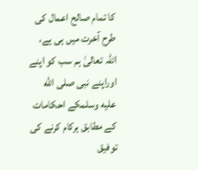کا تمام صالح اعمال کی طرح آخرت میں ہی ہے، اللہ تعالیٰ ہم سب کو اپنے اوراپنے نبی صلى الله عليه وسلمکے احکامات کے مطابق ہرکام کرنے کی توفیق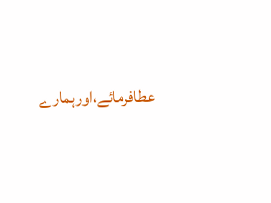عطافرمائے،اورہمارے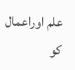علم اوراعمال کو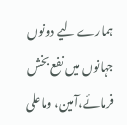ہمارے لیے دونوں جہانوں میں نفع بخش فرمائے،آمین، وماعلی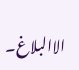الاالبلاغ۔